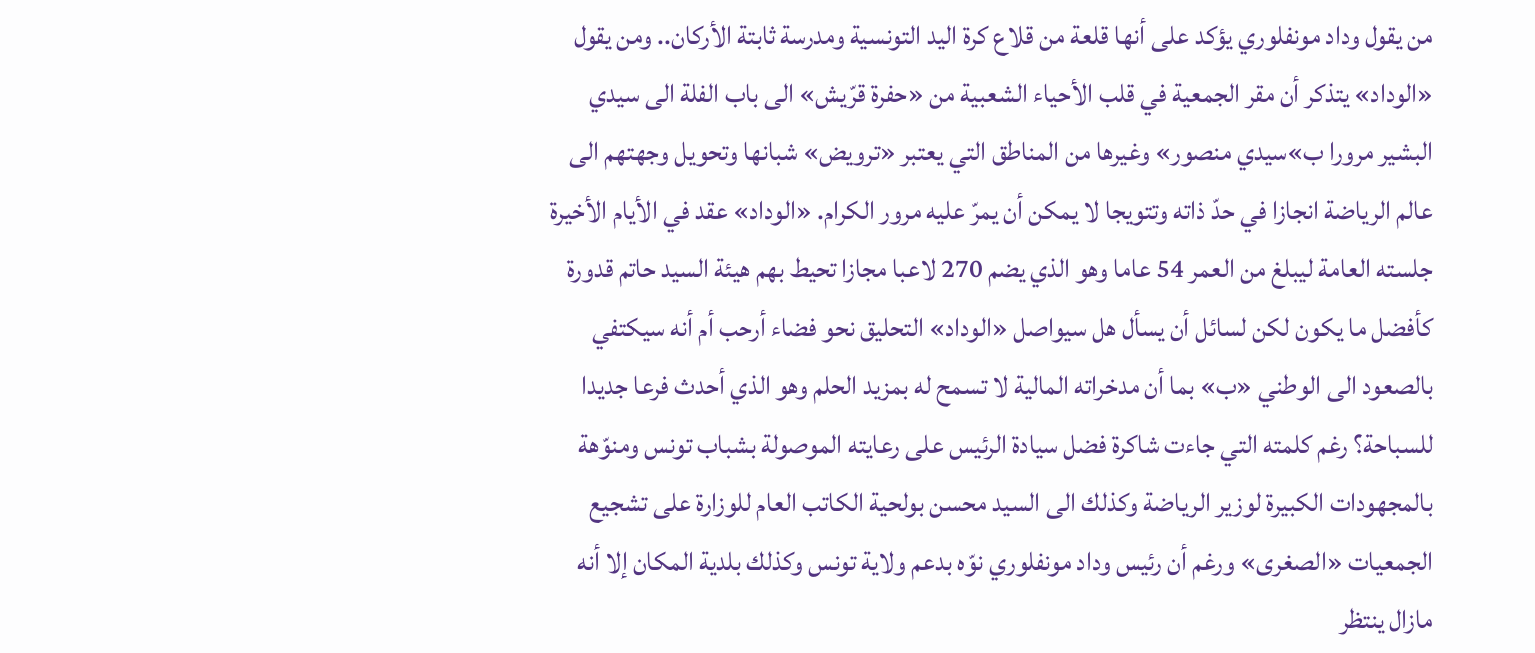من يقول وداد مونفلوري يؤكد على أنها قلعة من قلاع كرة اليد التونسية ومدرسة ثابتة الأركان.. ومن يقول «الوداد» يتذكر أن مقر الجمعية في قلب الأحياء الشعبية من «حفرة قرّيش» الى باب الفلة الى سيدي البشير مرورا ب»سيدي منصور» وغيرها من المناطق التي يعتبر «ترويض» شبانها وتحويل وجهتهم الى عالم الرياضة انجازا في حدّ ذاته وتتويجا لا يمكن أن يمرّ عليه مرور الكرام. «الوداد» عقد في الأيام الأخيرة جلسته العامة ليبلغ من العمر 54 عاما وهو الذي يضم 270 لاعبا مجازا تحيط بهم هيئة السيد حاتم قدورة كأفضل ما يكون لكن لسائل أن يسأل هل سيواصل «الوداد» التحليق نحو فضاء أرحب أم أنه سيكتفي بالصعود الى الوطني «ب» بما أن مدخراته المالية لا تسمح له بمزيد الحلم وهو الذي أحدث فرعا جديدا للسباحة؟ رغم كلمته التي جاءت شاكرة فضل سيادة الرئيس على رعايته الموصولة بشباب تونس ومنوّهة بالمجهودات الكبيرة لوزير الرياضة وكذلك الى السيد محسن بولحية الكاتب العام للوزارة على تشجيع الجمعيات «الصغرى» ورغم أن رئيس وداد مونفلوري نوّه بدعم ولاية تونس وكذلك بلدية المكان إلا أنه مازال ينتظر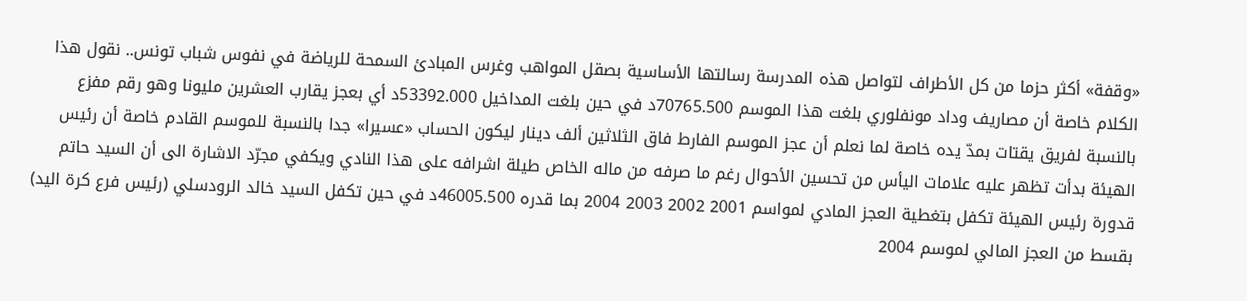«وقفة» أكثر حزما من كل الأطراف لتواصل هذه المدرسة رسالتها الأساسية بصقل المواهب وغرس المبادئ السمحة للرياضة في نفوس شباب تونس.. نقول هذا الكلام خاصة أن مصاريف وداد مونفلوري بلغت هذا الموسم 70765.500د في حين بلغت المداخيل 53392.000د أي بعجز يقارب العشرين مليونا وهو رقم مفزع بالنسبة لفريق يقتات بمدّ يده خاصة لما نعلم أن عجز الموسم الفارط فاق الثلاثين ألف دينار ليكون الحساب «عسيرا» جدا بالنسبة للموسم القادم خاصة أن رئيس الهيئة بدأت تظهر عليه علامات اليأس من تحسين الأحوال رغم ما صرفه من ماله الخاص طيلة اشرافه على هذا النادي ويكفي مجرّد الاشارة الى أن السيد حاتم قدورة رئيس الهيئة تكفل بتغطية العجز المادي لمواسم 2001 2002 2003 2004 بما قدره 46005.500د في حين تكفل السيد خالد الرودسلي (رئيس فرع كرة اليد) بقسط من العجز المالي لموسم 2004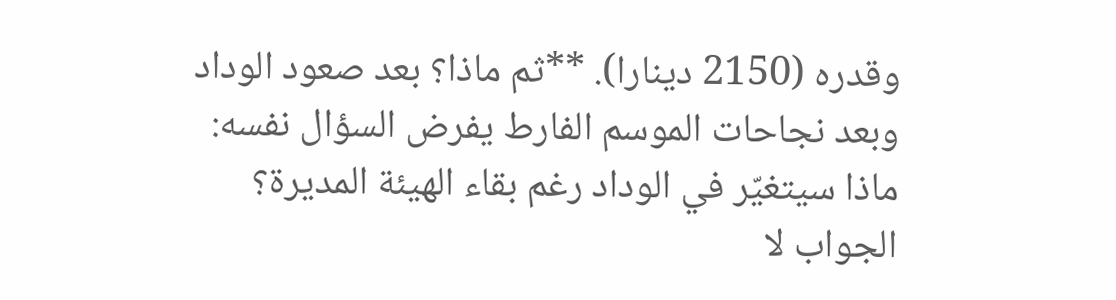وقدره (2150 دينارا). **ثم ماذا؟ بعد صعود الوداد وبعد نجاحات الموسم الفارط يفرض السؤال نفسه: ماذا سيتغيّر في الوداد رغم بقاء الهيئة المديرة؟ الجواب لا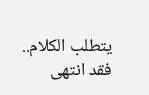يتطلب الكلام.. فقد انتهى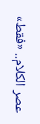عصر الكلام.. «فقط»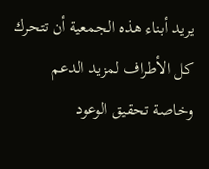يريد أبناء هذه الجمعية أن تتحرك كل الأطراف لمزيد الدعم وخاصة تحقيق الوعود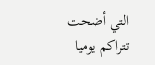التي أضحت تتراكم يوميا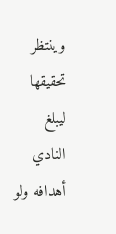وينتظر تحقيقها ليبلغ النادي أهدافه ولو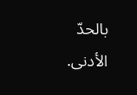بالحدّ الأدنى.